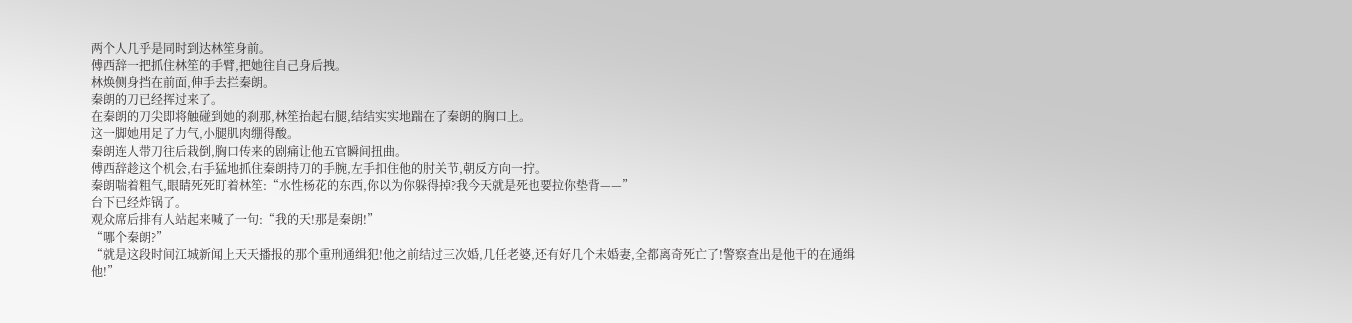两个人几乎是同时到达林笙身前。
傅西辞一把抓住林笙的手臂,把她往自己身后拽。
林焕侧身挡在前面,伸手去拦秦朗。
秦朗的刀已经挥过来了。
在秦朗的刀尖即将触碰到她的刹那,林笙抬起右腿,结结实实地踹在了秦朗的胸口上。
这一脚她用足了力气,小腿肌肉绷得酸。
秦朗连人带刀往后栽倒,胸口传来的剧痛让他五官瞬间扭曲。
傅西辞趁这个机会,右手猛地抓住秦朗持刀的手腕,左手扣住他的肘关节,朝反方向一拧。
秦朗喘着粗气,眼睛死死盯着林笙:“水性杨花的东西,你以为你躲得掉?我今天就是死也要拉你垫背——”
台下已经炸锅了。
观众席后排有人站起来喊了一句:“我的天!那是秦朗!”
“哪个秦朗?”
“就是这段时间江城新闻上天天播报的那个重刑通缉犯!他之前结过三次婚,几任老婆,还有好几个未婚妻,全都离奇死亡了!警察查出是他干的在通缉他!”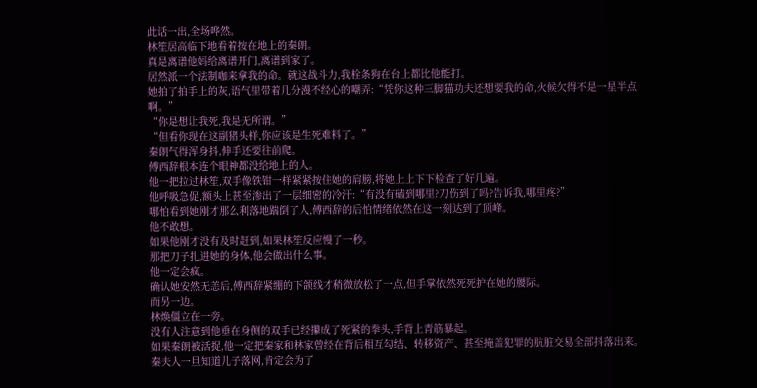此话一出,全场哗然。
林笙居高临下地看着按在地上的秦朗。
真是离谱他妈给离谱开门,离谱到家了。
居然派一个法制咖来拿我的命。就这战斗力,我栓条狗在台上都比他能打。
她拍了拍手上的灰,语气里带着几分漫不经心的嘲弄:“凭你这种三脚猫功夫还想要我的命,火候欠得不是一星半点啊。”
“你是想让我死,我是无所谓。”
“但看你现在这副猪头样,你应该是生死难料了。”
秦朗气得浑身抖,伸手还要往前爬。
傅西辞根本连个眼神都没给地上的人。
他一把拉过林笙,双手像铁钳一样紧紧按住她的肩膀,将她上上下下检查了好几遍。
他呼吸急促,额头上甚至渗出了一层细密的冷汗:“有没有磕到哪里?刀伤到了吗?告诉我,哪里疼?”
哪怕看到她刚才那么利落地踹倒了人,傅西辞的后怕情绪依然在这一刻达到了顶峰。
他不敢想。
如果他刚才没有及时赶到,如果林笙反应慢了一秒。
那把刀子扎进她的身体,他会做出什么事。
他一定会疯。
确认她安然无恙后,傅西辞紧绷的下颌线才稍微放松了一点,但手掌依然死死护在她的腰际。
而另一边。
林焕僵立在一旁。
没有人注意到他垂在身侧的双手已经攥成了死紧的拳头,手背上青筋暴起。
如果秦朗被活捉,他一定把秦家和林家曾经在背后相互勾结、转移资产、甚至掩盖犯罪的肮脏交易全部抖落出来。
秦夫人一旦知道儿子落网,肯定会为了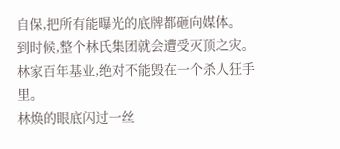自保,把所有能曝光的底牌都砸向媒体。
到时候,整个林氏集团就会遭受灭顶之灾。
林家百年基业,绝对不能毁在一个杀人狂手里。
林焕的眼底闪过一丝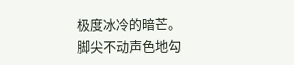极度冰冷的暗芒。
脚尖不动声色地勾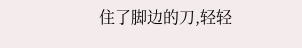住了脚边的刀,轻轻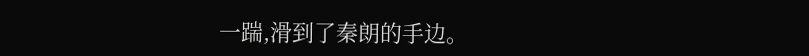一踹,滑到了秦朗的手边。